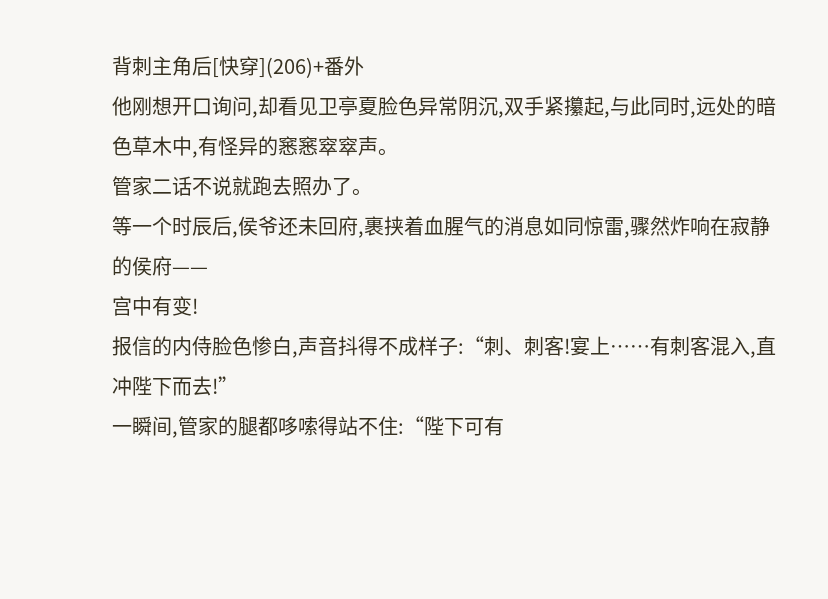背刺主角后[快穿](206)+番外
他刚想开口询问,却看见卫亭夏脸色异常阴沉,双手紧攥起,与此同时,远处的暗色草木中,有怪异的窸窸窣窣声。
管家二话不说就跑去照办了。
等一个时辰后,侯爷还未回府,裹挟着血腥气的消息如同惊雷,骤然炸响在寂静的侯府——
宫中有变!
报信的内侍脸色惨白,声音抖得不成样子:“刺、刺客!宴上……有刺客混入,直冲陛下而去!”
一瞬间,管家的腿都哆嗦得站不住:“陛下可有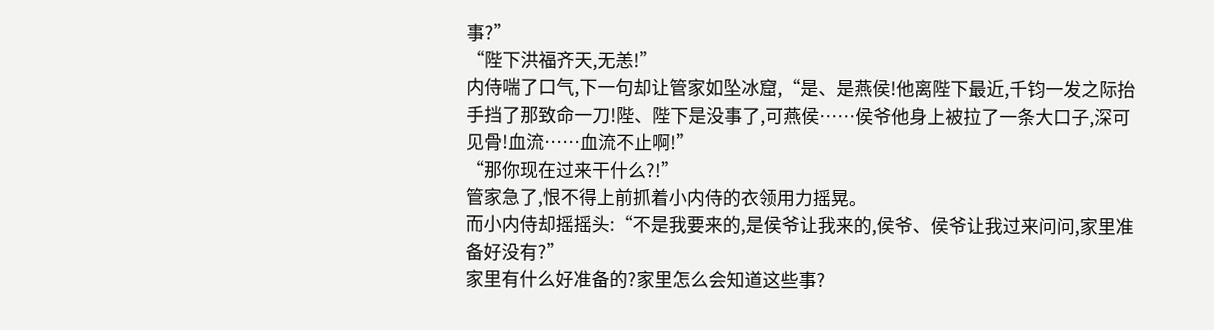事?”
“陛下洪福齐天,无恙!”
内侍喘了口气,下一句却让管家如坠冰窟,“是、是燕侯!他离陛下最近,千钧一发之际抬手挡了那致命一刀!陛、陛下是没事了,可燕侯……侯爷他身上被拉了一条大口子,深可见骨!血流……血流不止啊!”
“那你现在过来干什么?!”
管家急了,恨不得上前抓着小内侍的衣领用力摇晃。
而小内侍却摇摇头:“不是我要来的,是侯爷让我来的,侯爷、侯爷让我过来问问,家里准备好没有?”
家里有什么好准备的?家里怎么会知道这些事?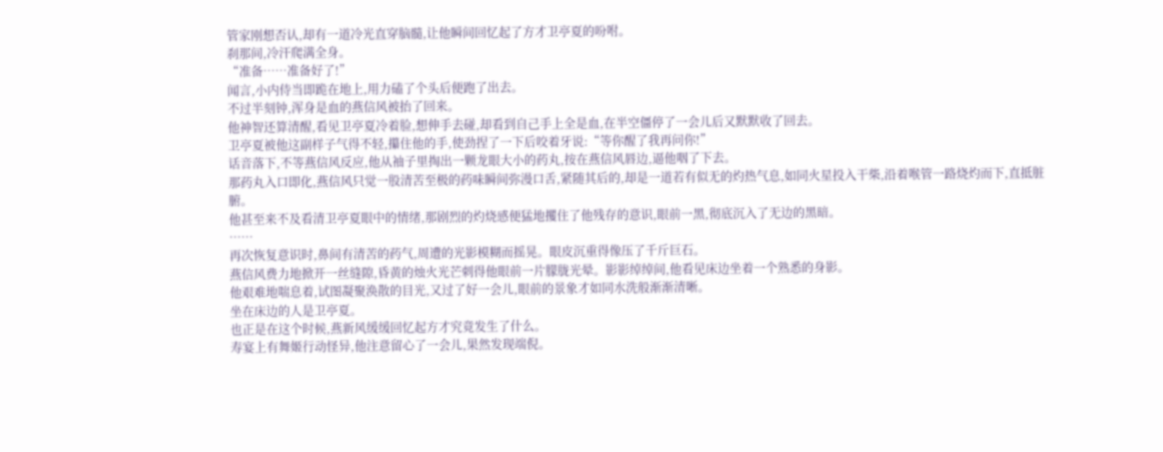管家刚想否认,却有一道冷光直穿脑髓,让他瞬间回忆起了方才卫亭夏的吩咐。
刹那间,冷汗爬满全身。
“准备……准备好了!”
闻言,小内侍当即跪在地上,用力磕了个头后便跑了出去。
不过半刻钟,浑身是血的燕信风被抬了回来。
他神智还算清醒,看见卫亭夏冷着脸,想伸手去碰,却看到自己手上全是血,在半空僵停了一会儿后又默默收了回去。
卫亭夏被他这副样子气得不轻,攥住他的手,使劲捏了一下后咬着牙说:“等你醒了我再问你!”
话音落下,不等燕信风反应,他从袖子里掏出一颗龙眼大小的药丸,按在燕信风唇边,逼他咽了下去。
那药丸入口即化,燕信风只觉一股清苦至极的药味瞬间弥漫口舌,紧随其后的,却是一道若有似无的灼热气息,如同火星投入干柴,沿着喉管一路烧灼而下,直抵脏腑。
他甚至来不及看清卫亭夏眼中的情绪,那剧烈的灼烧感便猛地攫住了他残存的意识,眼前一黑,彻底沉入了无边的黑暗。
……
再次恢复意识时,鼻间有清苦的药气,周遭的光影模糊而摇晃。眼皮沉重得像压了千斤巨石。
燕信风费力地掀开一丝缝隙,昏黄的烛火光芒刺得他眼前一片朦胧光晕。影影绰绰间,他看见床边坐着一个熟悉的身影。
他艰难地喘息着,试图凝聚涣散的目光,又过了好一会儿,眼前的景象才如同水洗般渐渐清晰。
坐在床边的人是卫亭夏。
也正是在这个时候,燕新风缓缓回忆起方才究竟发生了什么。
寿宴上有舞姬行动怪异,他注意留心了一会儿,果然发现端倪。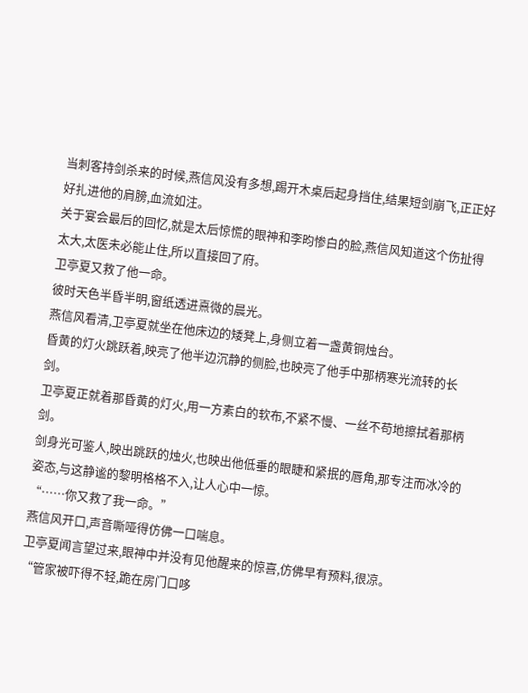当刺客持剑杀来的时候,燕信风没有多想,踢开木桌后起身挡住,结果短剑崩飞,正正好好扎进他的肩膀,血流如注。
关于宴会最后的回忆,就是太后惊慌的眼神和李昀惨白的脸,燕信风知道这个伤扯得太大,太医未必能止住,所以直接回了府。
卫亭夏又救了他一命。
彼时天色半昏半明,窗纸透进熹微的晨光。
燕信风看清,卫亭夏就坐在他床边的矮凳上,身侧立着一盏黄铜烛台。
昏黄的灯火跳跃着,映亮了他半边沉静的侧脸,也映亮了他手中那柄寒光流转的长剑。
卫亭夏正就着那昏黄的灯火,用一方素白的软布,不紧不慢、一丝不苟地擦拭着那柄剑。
剑身光可鉴人,映出跳跃的烛火,也映出他低垂的眼睫和紧抿的唇角,那专注而冰冷的姿态,与这静谧的黎明格格不入,让人心中一惊。
“……你又救了我一命。”
燕信风开口,声音嘶哑得仿佛一口喘息。
卫亭夏闻言望过来,眼神中并没有见他醒来的惊喜,仿佛早有预料,很凉。
“管家被吓得不轻,跪在房门口哆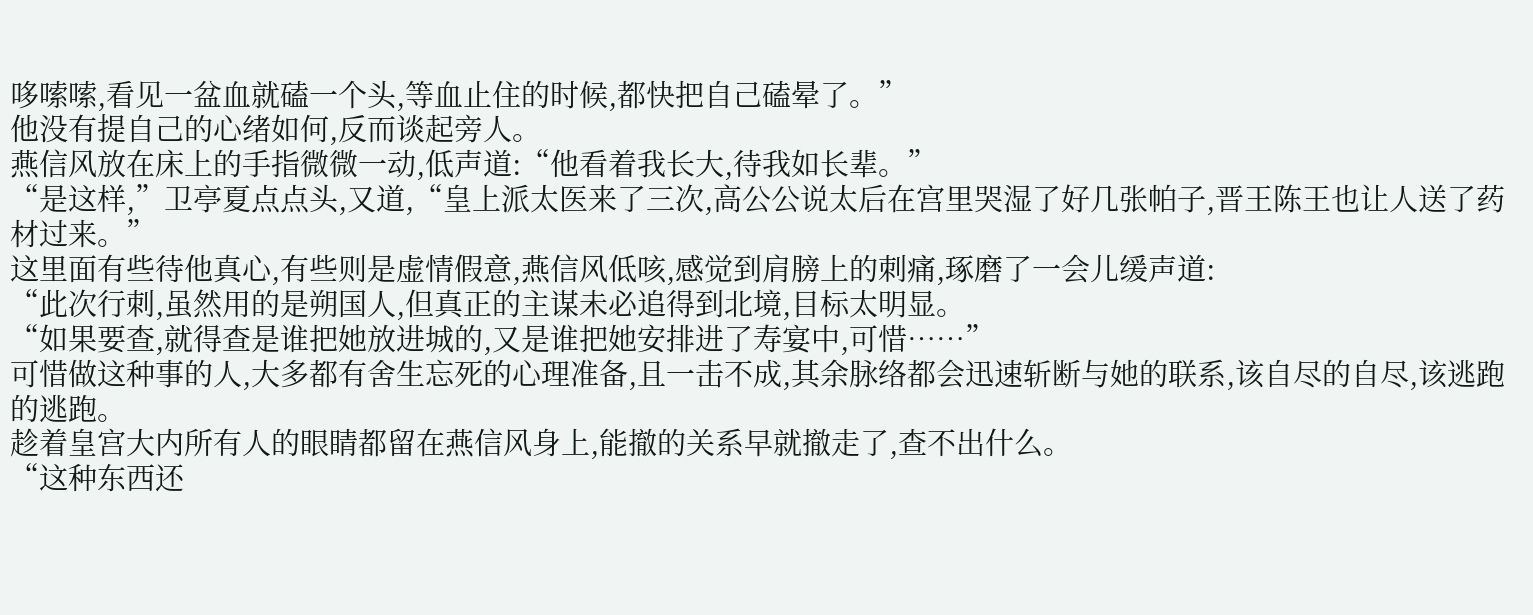哆嗦嗦,看见一盆血就磕一个头,等血止住的时候,都快把自己磕晕了。”
他没有提自己的心绪如何,反而谈起旁人。
燕信风放在床上的手指微微一动,低声道:“他看着我长大,待我如长辈。”
“是这样,”卫亭夏点点头,又道,“皇上派太医来了三次,高公公说太后在宫里哭湿了好几张帕子,晋王陈王也让人送了药材过来。”
这里面有些待他真心,有些则是虚情假意,燕信风低咳,感觉到肩膀上的刺痛,琢磨了一会儿缓声道:
“此次行刺,虽然用的是朔国人,但真正的主谋未必追得到北境,目标太明显。
“如果要查,就得查是谁把她放进城的,又是谁把她安排进了寿宴中,可惜……”
可惜做这种事的人,大多都有舍生忘死的心理准备,且一击不成,其余脉络都会迅速斩断与她的联系,该自尽的自尽,该逃跑的逃跑。
趁着皇宫大内所有人的眼睛都留在燕信风身上,能撤的关系早就撤走了,查不出什么。
“这种东西还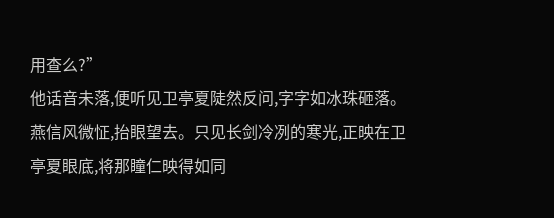用查么?”
他话音未落,便听见卫亭夏陡然反问,字字如冰珠砸落。
燕信风微怔,抬眼望去。只见长剑冷冽的寒光,正映在卫亭夏眼底,将那瞳仁映得如同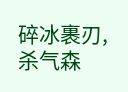碎冰裹刃,杀气森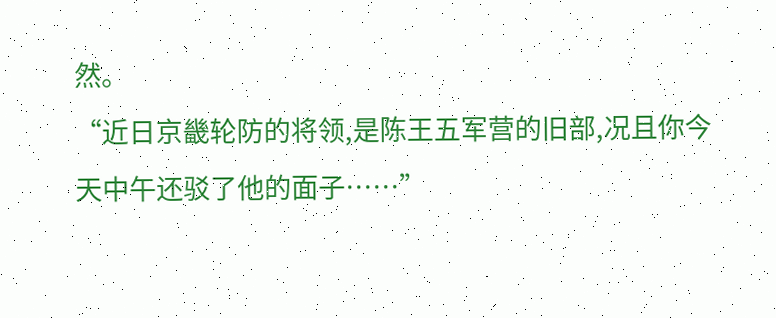然。
“近日京畿轮防的将领,是陈王五军营的旧部,况且你今天中午还驳了他的面子……”